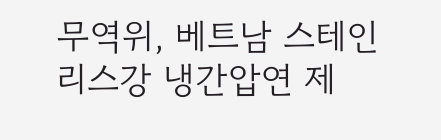무역위, 베트남 스테인리스강 냉간압연 제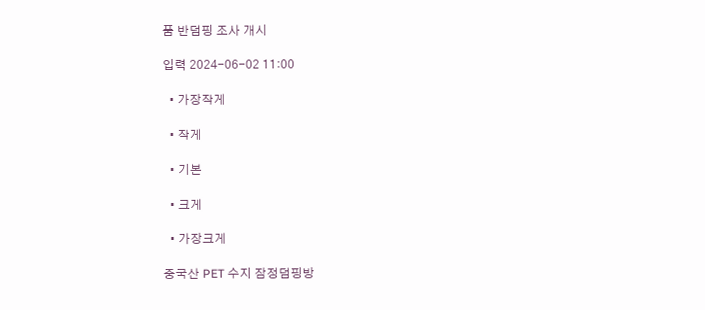품 반덤핑 조사 개시

입력 2024-06-02 11:00

  • 가장작게

  • 작게

  • 기본

  • 크게

  • 가장크게

중국산 PET 수지 잠정덤핑방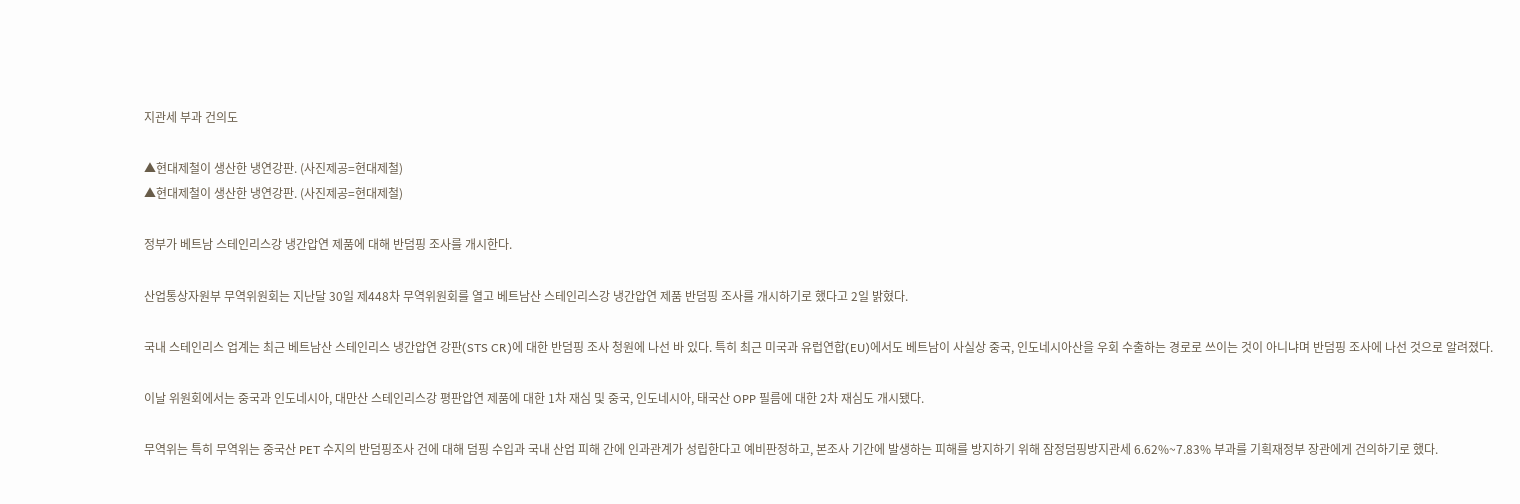지관세 부과 건의도

▲현대제철이 생산한 냉연강판. (사진제공=현대제철)
▲현대제철이 생산한 냉연강판. (사진제공=현대제철)

정부가 베트남 스테인리스강 냉간압연 제품에 대해 반덤핑 조사를 개시한다.

산업통상자원부 무역위원회는 지난달 30일 제448차 무역위원회를 열고 베트남산 스테인리스강 냉간압연 제품 반덤핑 조사를 개시하기로 했다고 2일 밝혔다.

국내 스테인리스 업계는 최근 베트남산 스테인리스 냉간압연 강판(STS CR)에 대한 반덤핑 조사 청원에 나선 바 있다. 특히 최근 미국과 유럽연합(EU)에서도 베트남이 사실상 중국, 인도네시아산을 우회 수출하는 경로로 쓰이는 것이 아니냐며 반덤핑 조사에 나선 것으로 알려졌다.

이날 위원회에서는 중국과 인도네시아, 대만산 스테인리스강 평판압연 제품에 대한 1차 재심 및 중국, 인도네시아, 태국산 OPP 필름에 대한 2차 재심도 개시됐다.

무역위는 특히 무역위는 중국산 PET 수지의 반덤핑조사 건에 대해 덤핑 수입과 국내 산업 피해 간에 인과관계가 성립한다고 예비판정하고, 본조사 기간에 발생하는 피해를 방지하기 위해 잠정덤핑방지관세 6.62%~7.83% 부과를 기획재정부 장관에게 건의하기로 했다.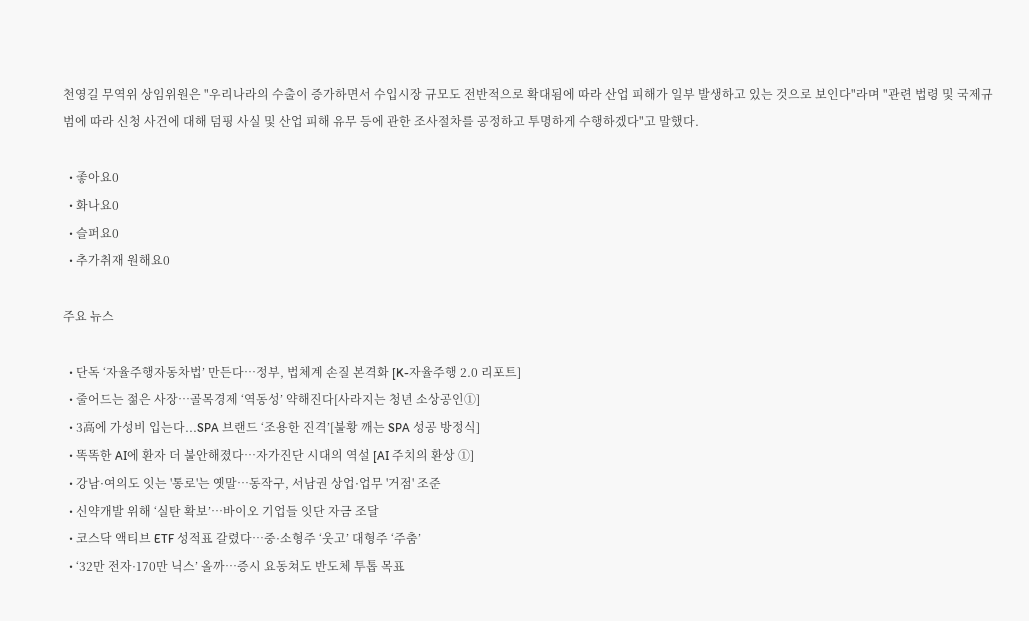천영길 무역위 상임위원은 "우리나라의 수출이 증가하면서 수입시장 규모도 전반적으로 확대됨에 따라 산업 피해가 일부 발생하고 있는 것으로 보인다"라며 "관련 법령 및 국제규범에 따라 신청 사건에 대해 덤핑 사실 및 산업 피해 유무 등에 관한 조사절차를 공정하고 투명하게 수행하겠다"고 말했다.

  • 좋아요0
  • 화나요0
  • 슬퍼요0
  • 추가취재 원해요0

주요 뉴스

  • 단독 ‘자율주행자동차법’ 만든다…정부, 법체계 손질 본격화 [K-자율주행 2.0 리포트]
  • 줄어드는 젊은 사장…골목경제 ‘역동성’ 약해진다[사라지는 청년 소상공인①]
  • 3高에 가성비 입는다...SPA 브랜드 ‘조용한 진격’[불황 깨는 SPA 성공 방정식]
  • 똑똑한 AI에 환자 더 불안해졌다…자가진단 시대의 역설 [AI 주치의 환상 ①]
  • 강남·여의도 잇는 '통로'는 옛말⋯동작구, 서남권 상업·업무 '거점' 조준
  • 신약개발 위해 ‘실탄 확보’…바이오 기업들 잇단 자금 조달
  • 코스닥 액티브 ETF 성적표 갈렸다…중·소형주 ‘웃고’ 대형주 ‘주춤’
  • ‘32만 전자·170만 닉스’ 올까…증시 요동쳐도 반도체 투톱 목표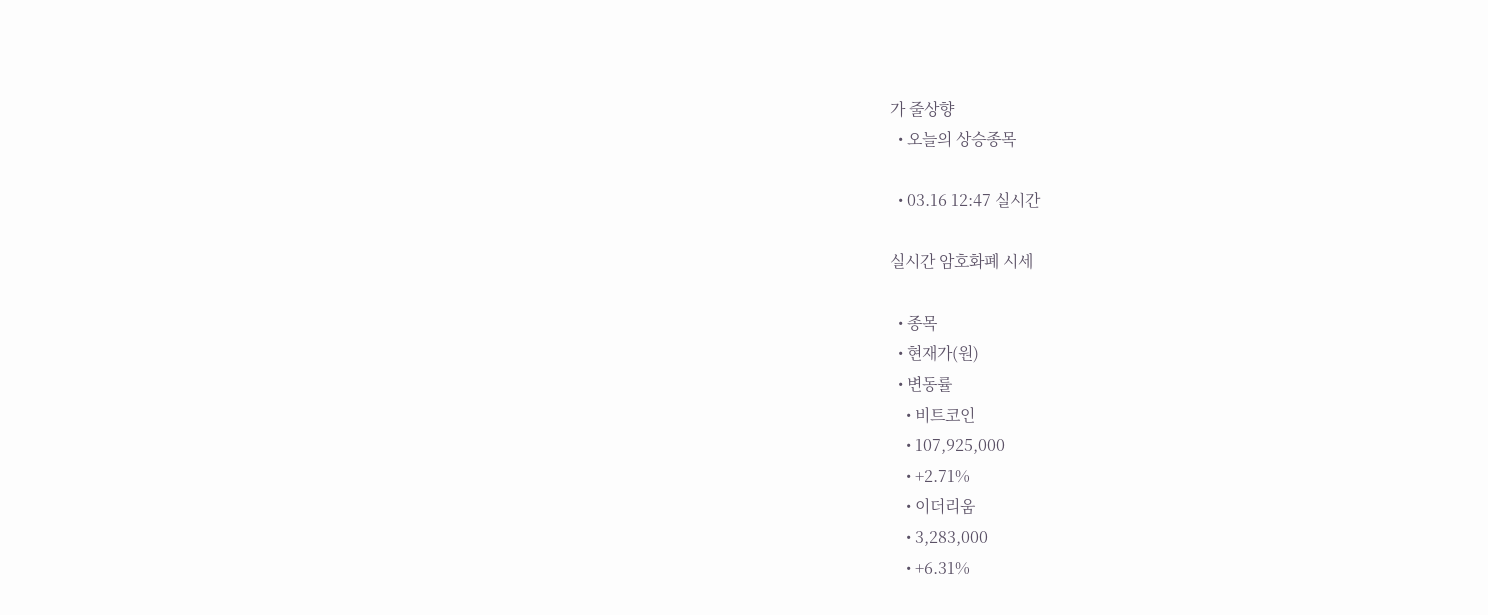가 줄상향
  • 오늘의 상승종목

  • 03.16 12:47 실시간

실시간 암호화폐 시세

  • 종목
  • 현재가(원)
  • 변동률
    • 비트코인
    • 107,925,000
    • +2.71%
    • 이더리움
    • 3,283,000
    • +6.31%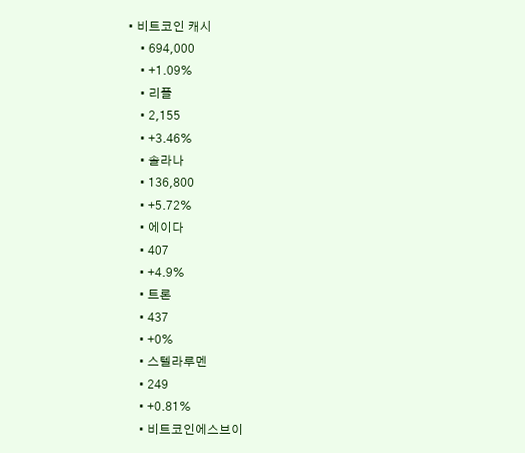• 비트코인 캐시
    • 694,000
    • +1.09%
    • 리플
    • 2,155
    • +3.46%
    • 솔라나
    • 136,800
    • +5.72%
    • 에이다
    • 407
    • +4.9%
    • 트론
    • 437
    • +0%
    • 스텔라루멘
    • 249
    • +0.81%
    • 비트코인에스브이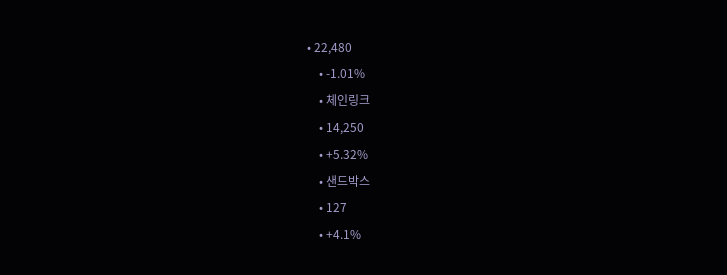• 22,480
    • -1.01%
    • 체인링크
    • 14,250
    • +5.32%
    • 샌드박스
    • 127
    • +4.1%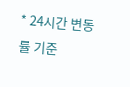* 24시간 변동률 기준